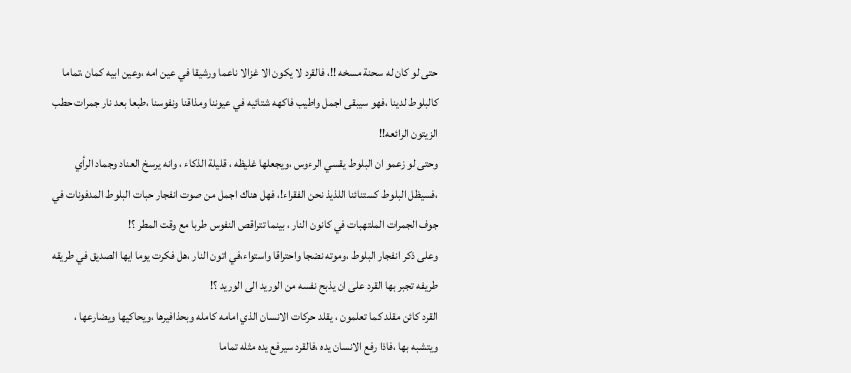حتى لو كان له سحنة مسخه !!، فالقرد لا يكون الا غزالا ناعما ورشيقا في عين امه ،وعين ابيه كمان ،تماما كالبلوط لدينا ،فهو سيبقى اجمل واطيب فاكهه شتائيه في عيوننا ومذاقنا ونفوسنا ،طبعا بعد نار جمرات حطب الزيتون الرائعه!!
وحتى لو زعمو ان البلوط يقسي الرءوس ،ويجعلها غليظه ، قليلة الذكاء ، وانه يرسخ العناد وجماد الرأي ،فسيظل البلوط كستنائنا اللذيذ نحن الفقراء!، فهل هناك اجمل من صوت انفجار حبات البلوط المدفونات في جوف الجمرات الملتهبات في كانون النار ، بينما تتراقص النفوس طربا مع وقت المطر ؟!
وعلى ذكر انفجار البلوط ،وموته نضجا واحتراقا واستواء،في اتون النار ،هل فكرت يوما ايها الصديق في طريقه طريفه تجبر بها القرد على ان يذبح نفسه من الوريد الى الوريد ؟!
القرد كائن مقلد كما تعلمون ، يقلد حركات الانسان الذي امامه كامله وبحذافيرها ،ويحاكيها ويضارعها ، ويتشبه بها ،فاذا رفع الانسان يده ،فالقرد سيرفع يده مثله تماما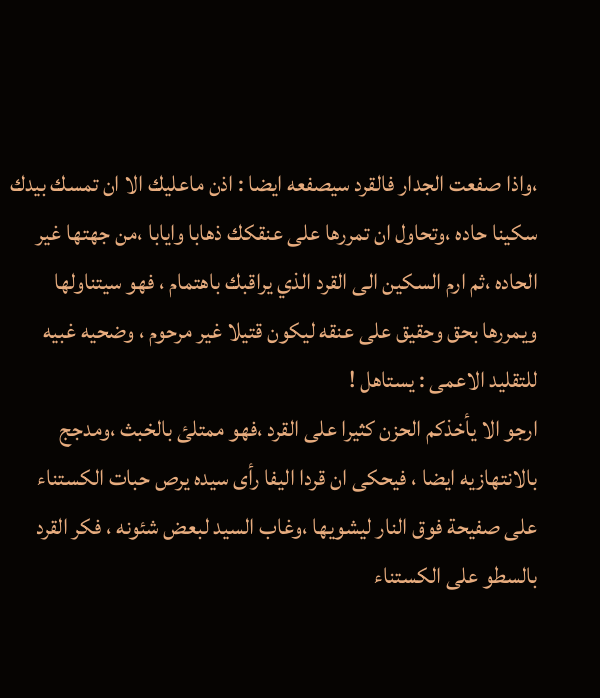،واذا صفعت الجدار فالقرد سيصفعه ايضا : اذن ماعليك الا ان تمسك بيدك سكينا حاده ،وتحاول ان تمررها على عنقكك ذهابا وايابا ،من جهتها غير الحاده ،ثم ارم السكين الى القرد الذي يراقبك باهتمام ، فهو سيتناولها ويمررها بحق وحقيق على عنقه ليكون قتيلا غير مرحوم ، وضحيه غبيه للتقليد الاعمى : يستاهل !
ارجو الا يأخذكم الحزن كثيرا على القرد ،فهو ممتلئ بالخبث ،ومدجج بالانتهازيه ايضا ، فيحكى ان قردا اليفا رأى سيده يرص حبات الكستناء على صفيحة فوق النار ليشويها ،وغاب السيد لبعض شئونه ، فكر القرد بالسطو على الكستناء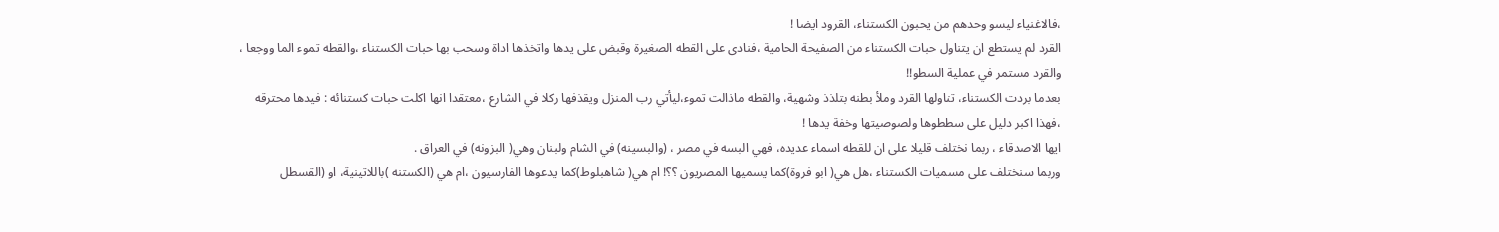،فالاغنياء ليسو وحدهم من يحبون الكستناء، القرود ايضا !
القرد لم يستطع ان يتناول حبات الكستناء من الصفيحة الحامية ،فنادى على القطه الصغيرة وقبض على يدها واتخذها اداة وسحب بها حبات الكستناء ،والقطه تموء الما ووجعا ، والقرد مستمر في عملية السطو!!
بعدما بردت الكستناء، تناولها القرد وملأ بطنه بتلذذ وشهية، والقطه ماذالت تموء،ليأتي رب المنزل ويقذفها ركلا في الشارع ،معتقدا انها اكلت حبات كستنائه : فيدها محترقه ،فهذا اكبر دليل على سططوها ولصوصيتها وخفة يدها !
ايها الاصدقاء ، ربما نختلف قليلا على ان للقطه اسماء عديده، فهي البسه في مصر ، (والبسينه) في الشام ولبنان وهي( البزونه) في العراق .
وربما سنختلف على مسميات الكستناء ،هل هي( ابو فروة)كما يسميها المصريون ؟؟! ام هي( شاهبلوط)كما يدعوها الفارسيون ،ام هي (الكستنه )باللاتينية، او (القسطل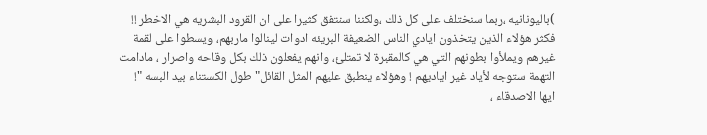)باليونانيه ،ربما سنختلف على كل ذلك ،ولكننا سنتفق كثيرا على ان القرود البشريه هي الاخطر !!
فكثر هؤلاء الذين يتخذون ايادي الناس الضعيفة البريئه ادوات لينالوا ماربهم، ويسطوا على لقمة غيرهم ويملأوا بطونهم التي هي كالمقبرة لا تمتلئ، وانهم يفعلون ذلك بكل وقاحه واصرار ، مادامت التهمة ستوجه لأياد غير اياديهم ! وهؤلاء ينطبق عليهم المثل القائل" طول الكستناء بيد البسه "!
ايها الاصدقاء ،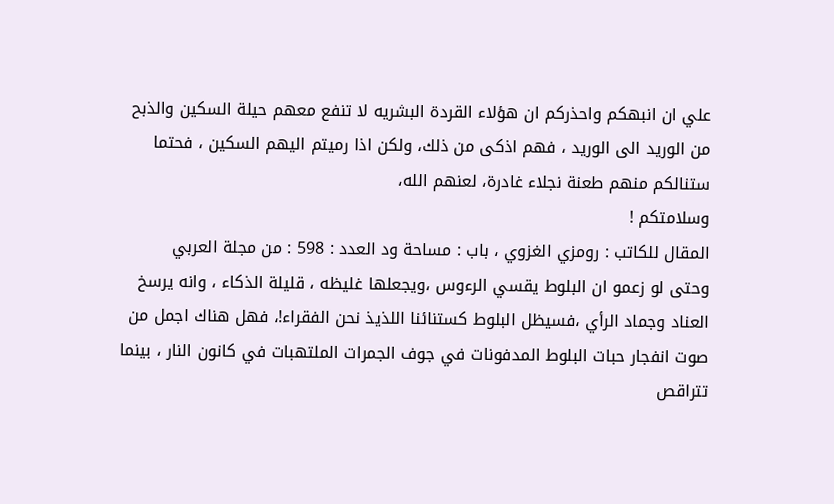علي ان انبهكم واحذركم ان هؤلاء القردة البشريه لا تنفع معهم حيلة السكين والذبح من الوريد الى الوريد ، فهم اذكى من ذلك، ولكن اذا رميتم اليهم السكين ، فحتما ستنالكم منهم طعنة نجلاء غادرة، لعنهم الله،
وسلامتكم !
المقال للكاتب : رومزي الغزوي ، باب : مساحة ود العدد : 598 : من مجلة العربي
وحتى لو زعمو ان البلوط يقسي الرءوس ،ويجعلها غليظه ، قليلة الذكاء ، وانه يرسخ العناد وجماد الرأي ،فسيظل البلوط كستنائنا اللذيذ نحن الفقراء!، فهل هناك اجمل من صوت انفجار حبات البلوط المدفونات في جوف الجمرات الملتهبات في كانون النار ، بينما تتراقص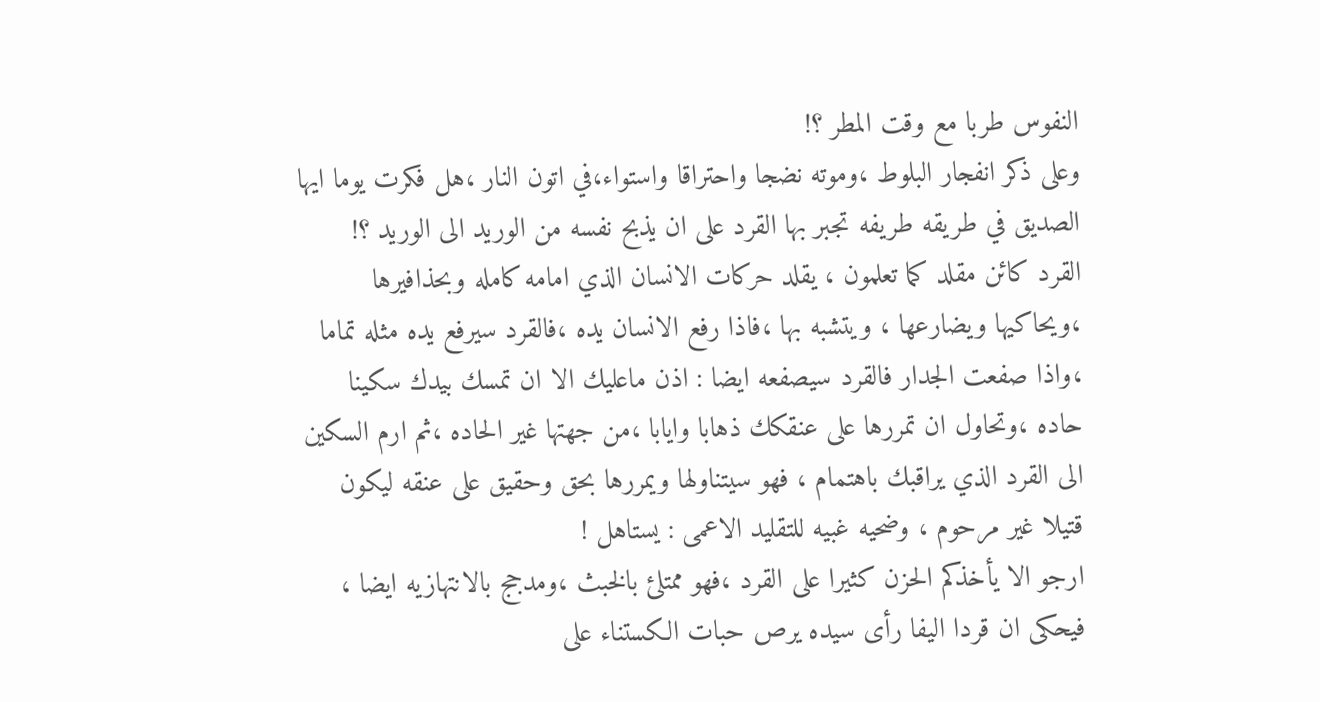النفوس طربا مع وقت المطر ؟!
وعلى ذكر انفجار البلوط ،وموته نضجا واحتراقا واستواء،في اتون النار ،هل فكرت يوما ايها الصديق في طريقه طريفه تجبر بها القرد على ان يذبح نفسه من الوريد الى الوريد ؟!
القرد كائن مقلد كما تعلمون ، يقلد حركات الانسان الذي امامه كامله وبحذافيرها ،ويحاكيها ويضارعها ، ويتشبه بها ،فاذا رفع الانسان يده ،فالقرد سيرفع يده مثله تماما ،واذا صفعت الجدار فالقرد سيصفعه ايضا : اذن ماعليك الا ان تمسك بيدك سكينا حاده ،وتحاول ان تمررها على عنقكك ذهابا وايابا ،من جهتها غير الحاده ،ثم ارم السكين الى القرد الذي يراقبك باهتمام ، فهو سيتناولها ويمررها بحق وحقيق على عنقه ليكون قتيلا غير مرحوم ، وضحيه غبيه للتقليد الاعمى : يستاهل !
ارجو الا يأخذكم الحزن كثيرا على القرد ،فهو ممتلئ بالخبث ،ومدجج بالانتهازيه ايضا ، فيحكى ان قردا اليفا رأى سيده يرص حبات الكستناء على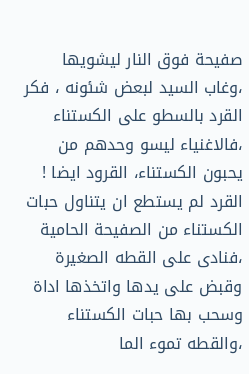صفيحة فوق النار ليشويها ،وغاب السيد لبعض شئونه ، فكر القرد بالسطو على الكستناء ،فالاغنياء ليسو وحدهم من يحبون الكستناء، القرود ايضا !
القرد لم يستطع ان يتناول حبات الكستناء من الصفيحة الحامية ،فنادى على القطه الصغيرة وقبض على يدها واتخذها اداة وسحب بها حبات الكستناء ،والقطه تموء الما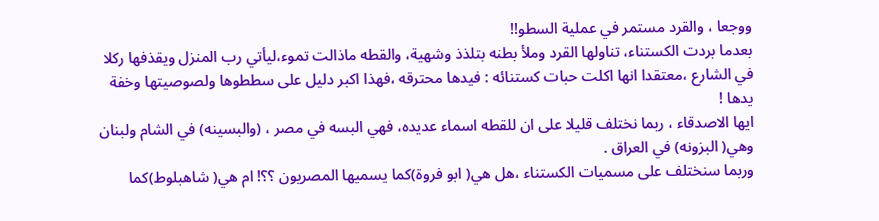ووجعا ، والقرد مستمر في عملية السطو!!
بعدما بردت الكستناء، تناولها القرد وملأ بطنه بتلذذ وشهية، والقطه ماذالت تموء،ليأتي رب المنزل ويقذفها ركلا في الشارع ،معتقدا انها اكلت حبات كستنائه : فيدها محترقه ،فهذا اكبر دليل على سططوها ولصوصيتها وخفة يدها !
ايها الاصدقاء ، ربما نختلف قليلا على ان للقطه اسماء عديده، فهي البسه في مصر ، (والبسينه) في الشام ولبنان وهي( البزونه) في العراق .
وربما سنختلف على مسميات الكستناء ،هل هي( ابو فروة)كما يسميها المصريون ؟؟! ام هي( شاهبلوط)كما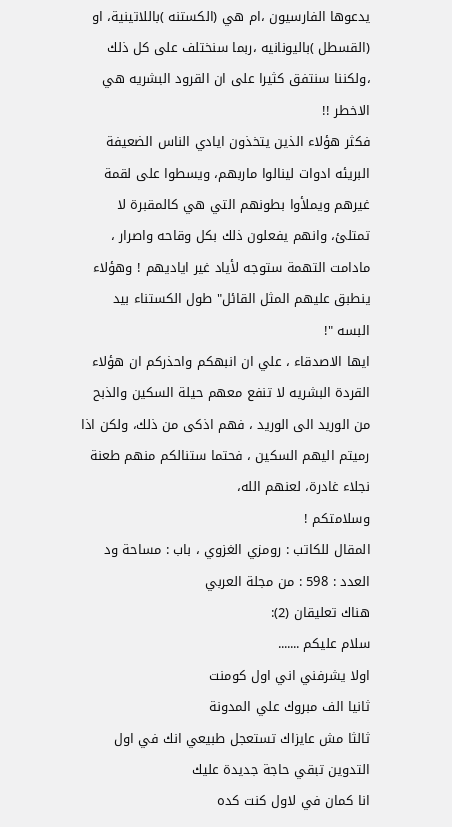يدعوها الفارسيون ،ام هي (الكستنه )باللاتينية، او (القسطل )باليونانيه ،ربما سنختلف على كل ذلك ،ولكننا سنتفق كثيرا على ان القرود البشريه هي الاخطر !!
فكثر هؤلاء الذين يتخذون ايادي الناس الضعيفة البريئه ادوات لينالوا ماربهم، ويسطوا على لقمة غيرهم ويملأوا بطونهم التي هي كالمقبرة لا تمتلئ، وانهم يفعلون ذلك بكل وقاحه واصرار ، مادامت التهمة ستوجه لأياد غير اياديهم ! وهؤلاء ينطبق عليهم المثل القائل" طول الكستناء بيد البسه "!
ايها الاصدقاء ، علي ان انبهكم واحذركم ان هؤلاء القردة البشريه لا تنفع معهم حيلة السكين والذبح من الوريد الى الوريد ، فهم اذكى من ذلك، ولكن اذا رميتم اليهم السكين ، فحتما ستنالكم منهم طعنة نجلاء غادرة، لعنهم الله،
وسلامتكم !
المقال للكاتب : رومزي الغزوي ، باب : مساحة ود العدد : 598 : من مجلة العربي
هناك تعليقان (2):
سلام عليكم .......
اولا يشرفني اني اول كومنت
ثانيا الف مبروك علي المدونة
ثالثا مش عايزاك تستعجل طبيعي انك في اول التدوين تبقي حاجة جديدة عليك
انا كمان في لاول كنت كده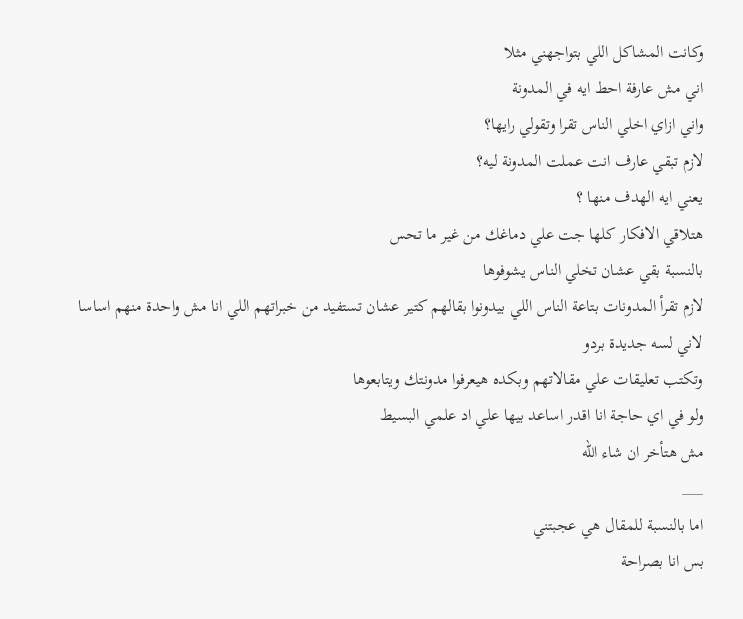وكانت المشاكل اللي بتواجهني مثلا
اني مش عارفة احط ايه في المدونة
واني ازاي اخلي الناس تقرا وتقولي رايها؟
لازم تبقي عارف انت عملت المدونة ليه؟
يعني ايه الهدف منها ؟
هتلاقي الافكار كلها جت علي دماغك من غير ما تحس
بالنسبة بقي عشان تخلي الناس يشوفوها
لازم تقرأ المدونات بتاعة الناس اللي بيدونوا بقالهم كتير عشان تستفيد من خبراتهم اللي انا مش واحدة منهم اساسا
لاني لسه جديدة بردو
وتكتب تعليقات علي مقالاتهم وبكده هيعرفوا مدونتك ويتابعوها
ولو في اي حاجة انا اقدر اساعد بيها علي اد علمي البسيط
مش هتأخر ان شاء الله
___
اما بالنسبة للمقال هي عجبتني
بس انا بصراحة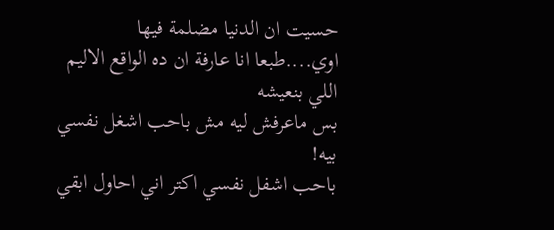حسيت ان الدنيا مضلمة فيها اوي....طبعا انا عارفة ان ده الواقع الاليم اللي بنعيشه
بس ماعرفش ليه مش باحب اشغل نفسي بيه!
باحب اشفل نفسي اكتر اني احاول ابقي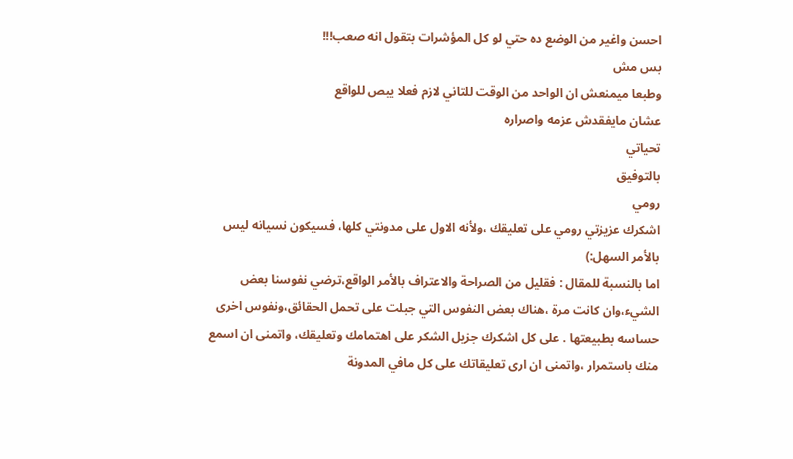احسن واغير من الوضع ده حتي لو كل المؤشرات بتقول انه صعب!!!
بس مش
وطبعا ميمنعش ان الواحد من الوقت للتاني لازم فعلا يبص للواقع
عشان مايفقدش عزمه واصراره
تحياتي
بالتوفيق
رومي
اشكرك عزيزتي رومي على تعليقك ،ولأنه الاول على مدونتي كلها، فسيكون نسيانه ليس بالأمر السهل:)
اما بالنسبة للمقال : فقليل من الصراحة والاعتراف بالأمر الواقع،ترضي نفوسنا بعض الشيء،وان كانت مرة ،هناك بعض النفوس التي جبلت على تحمل الحقائق،ونفوس اخرى حساسه بطبيعتها . على كل اشكرك جزيل الشكر على اهتمامك وتعليقك، واتمنى ان اسمع منك باستمرار ،واتمنى ان ارى تعليقاتك على كل مافي المدونة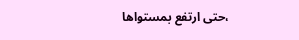،حتى ارتفع بمستواها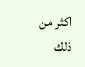اكثر من ذلك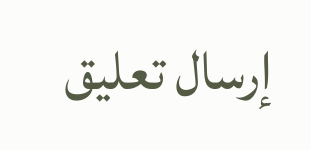إرسال تعليق